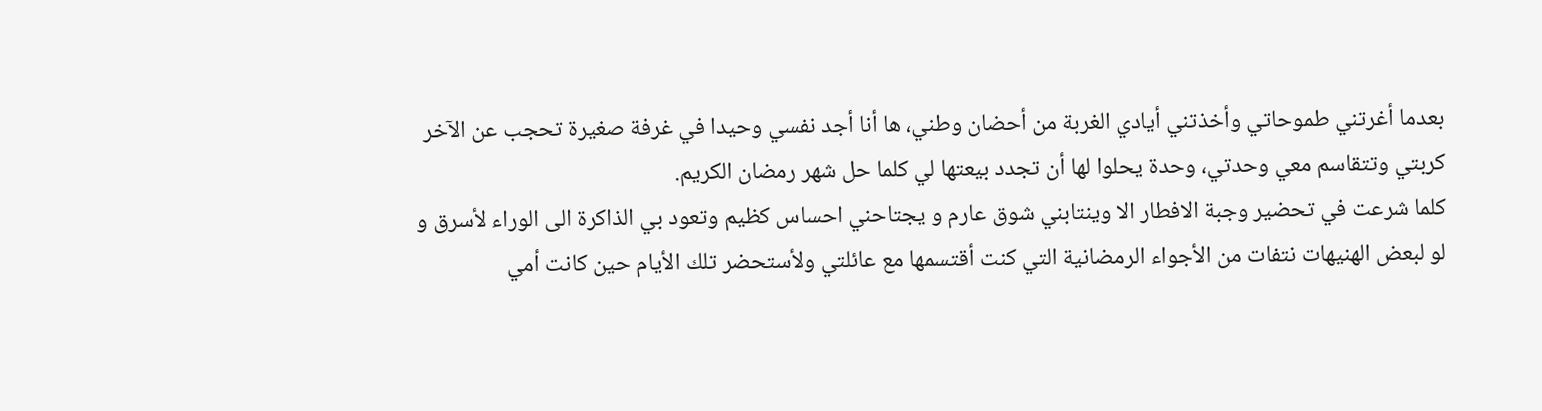بعدما أغرتني طموحاتي وأخذتني أيادي الغربة من أحضان وطني، ها أنا أجد نفسي وحيدا في غرفة صغيرة تحجب عن الآخر كربتي وتتقاسم معي وحدتي، وحدة يحلوا لها أن تجدد بيعتها لي كلما حل شهر رمضان الكريم.
كلما شرعت في تحضير وجبة الافطار الا وينتابني شوق عارم و يجتاحني احساس كظيم وتعود بي الذاكرة الى الوراء لأسرق و لو لبعض الهنيهات نتفات من الأجواء الرمضانية التي كنت أقتسمها مع عائلتي ولأستحضر تلك الأيام حين كانت أمي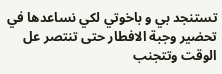تستنجد بي و باخوتي لكي نساعدها في تحضير وجبة الافطار حتى تنتصر عل الوقت وتتجنب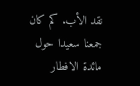نقد الأب. كم كان جمعنا سعيدا حول مائدة الافطار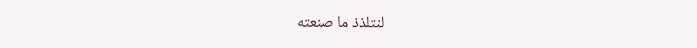لنتلذذ ما صنعته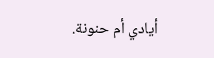أيادي أم حنونة.